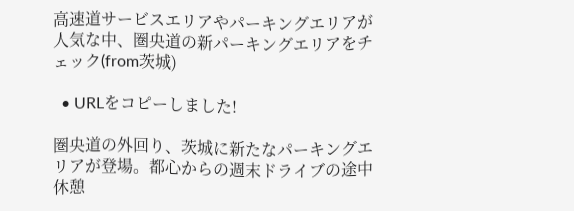高速道サービスエリアやパーキングエリアが人気な中、圏央道の新パーキングエリアをチェック(from茨城)

  • URLをコピーしました!

圏央道の外回り、茨城に新たなパーキングエリアが登場。都心からの週末ドライブの途中休憩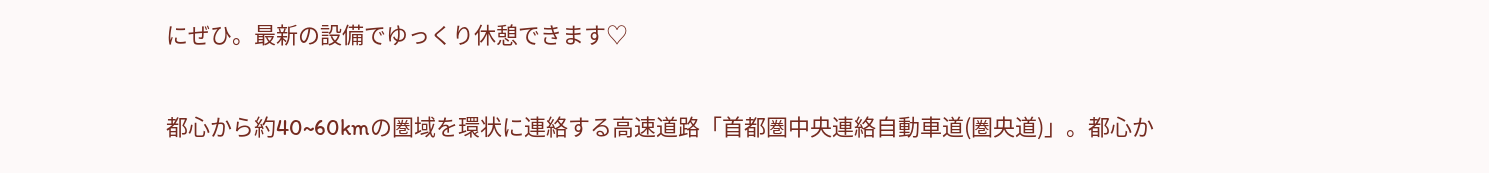にぜひ。最新の設備でゆっくり休憩できます♡

都心から約40~60kmの圏域を環状に連絡する高速道路「首都圏中央連絡自動車道(圏央道)」。都心か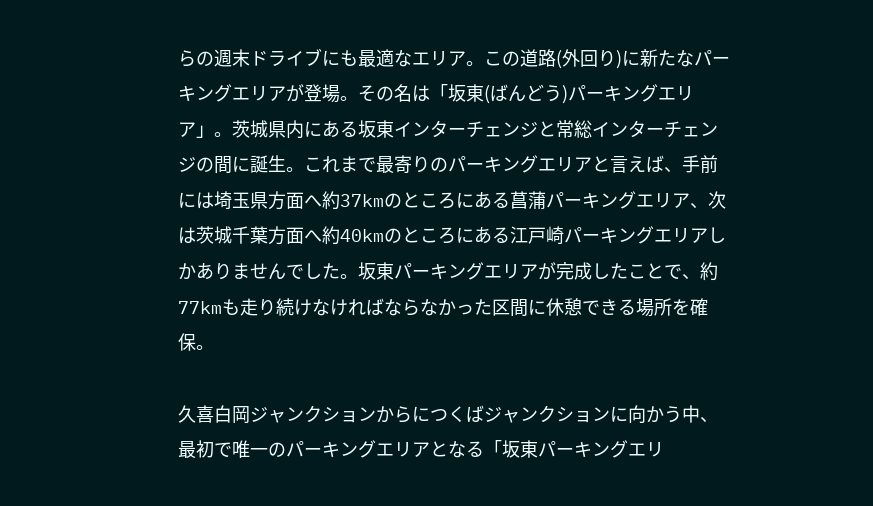らの週末ドライブにも最適なエリア。この道路(外回り)に新たなパーキングエリアが登場。その名は「坂東(ばんどう)パーキングエリア」。茨城県内にある坂東インターチェンジと常総インターチェンジの間に誕生。これまで最寄りのパーキングエリアと言えば、手前には埼玉県方面へ約37kmのところにある菖蒲パーキングエリア、次は茨城千葉方面へ約40kmのところにある江戸崎パーキングエリアしかありませんでした。坂東パーキングエリアが完成したことで、約77kmも走り続けなければならなかった区間に休憩できる場所を確保。

久喜白岡ジャンクションからにつくばジャンクションに向かう中、最初で唯一のパーキングエリアとなる「坂東パーキングエリ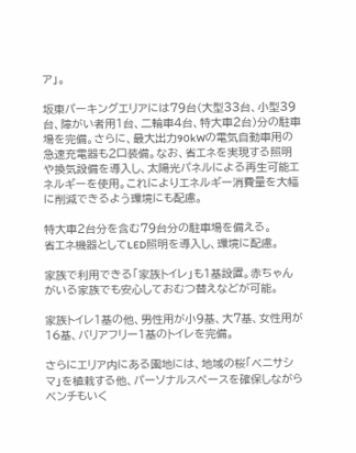ア」。

坂東パーキングエリアには79台(大型33台、小型39台、障がい者用1台、二輪車4台、特大車2台)分の駐車場を完備。さらに、最大出力90kWの電気自動車用の急速充電器も2口装備。なお、省エネを実現する照明や換気設備を導入し、太陽光パネルによる再生可能エネルギーを使用。これによりエネルギー消費量を大幅に削減できるよう環境にも配慮。

特大車2台分を含む79台分の駐車場を備える。
省エネ機器としてLED照明を導入し、環境に配慮。

家族で利用できる「家族トイレ」も1基設置。赤ちゃんがいる家族でも安心しておむつ替えなどが可能。

家族トイレ1基の他、男性用が小9基、大7基、女性用が16基、バリアフリー1基のトイレを完備。

さらにエリア内にある園地には、地域の桜「ベニサシマ」を植栽する他、パーソナルスペースを確保しながらベンチもいく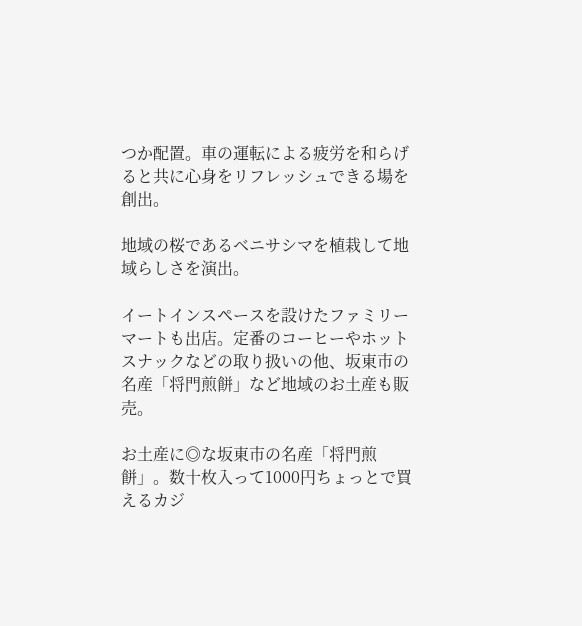つか配置。車の運転による疲労を和らげると共に心身をリフレッシュできる場を創出。

地域の桜であるベニサシマを植栽して地域らしさを演出。

イートインスペースを設けたファミリーマートも出店。定番のコーヒーやホットスナックなどの取り扱いの他、坂東市の名産「将門煎餅」など地域のお土産も販売。

お土産に◎な坂東市の名産「将門煎餅」。数十枚入って1000円ちょっとで買えるカジ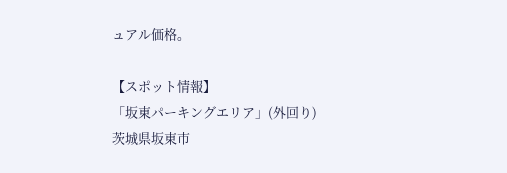ュアル価格。

【スポット情報】
「坂東パーキングエリア」(外回り)
茨城県坂東市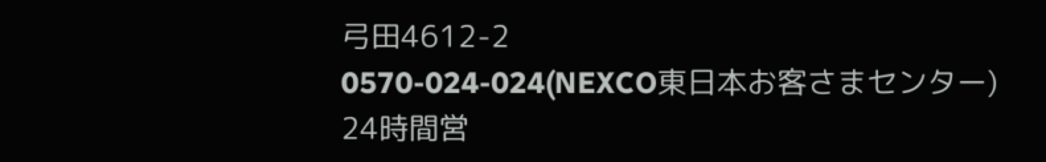弓田4612-2
0570-024-024(NEXCO東日本お客さまセンター)
24時間営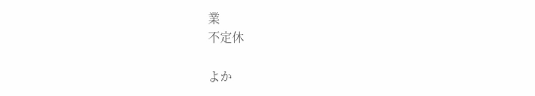業
不定休

よか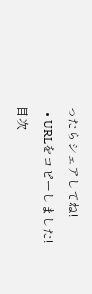ったらシェアしてね!
  • URLをコピーしました!
目次